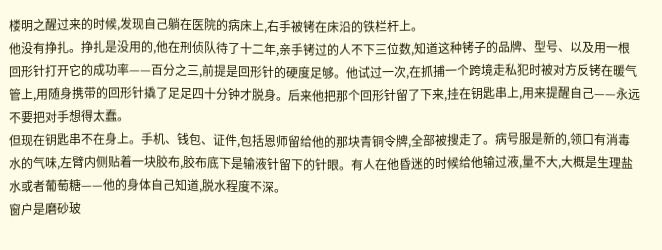楼明之醒过来的时候,发现自己躺在医院的病床上,右手被铐在床沿的铁栏杆上。
他没有挣扎。挣扎是没用的,他在刑侦队待了十二年,亲手铐过的人不下三位数,知道这种铐子的品牌、型号、以及用一根回形针打开它的成功率——百分之三,前提是回形针的硬度足够。他试过一次,在抓捕一个跨境走私犯时被对方反铐在暖气管上,用随身携带的回形针撬了足足四十分钟才脱身。后来他把那个回形针留了下来,挂在钥匙串上,用来提醒自己——永远不要把对手想得太蠢。
但现在钥匙串不在身上。手机、钱包、证件,包括恩师留给他的那块青铜令牌,全部被搜走了。病号服是新的,领口有消毒水的气味,左臂内侧贴着一块胶布,胶布底下是输液针留下的针眼。有人在他昏迷的时候给他输过液,量不大,大概是生理盐水或者葡萄糖——他的身体自己知道,脱水程度不深。
窗户是磨砂玻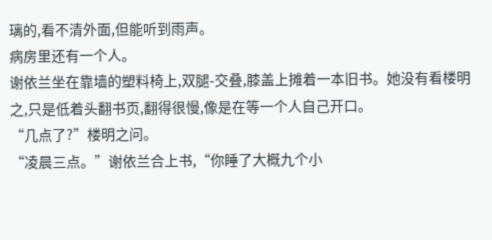璃的,看不清外面,但能听到雨声。
病房里还有一个人。
谢依兰坐在靠墙的塑料椅上,双腿-交叠,膝盖上摊着一本旧书。她没有看楼明之,只是低着头翻书页,翻得很慢,像是在等一个人自己开口。
“几点了?”楼明之问。
“凌晨三点。”谢依兰合上书,“你睡了大概九个小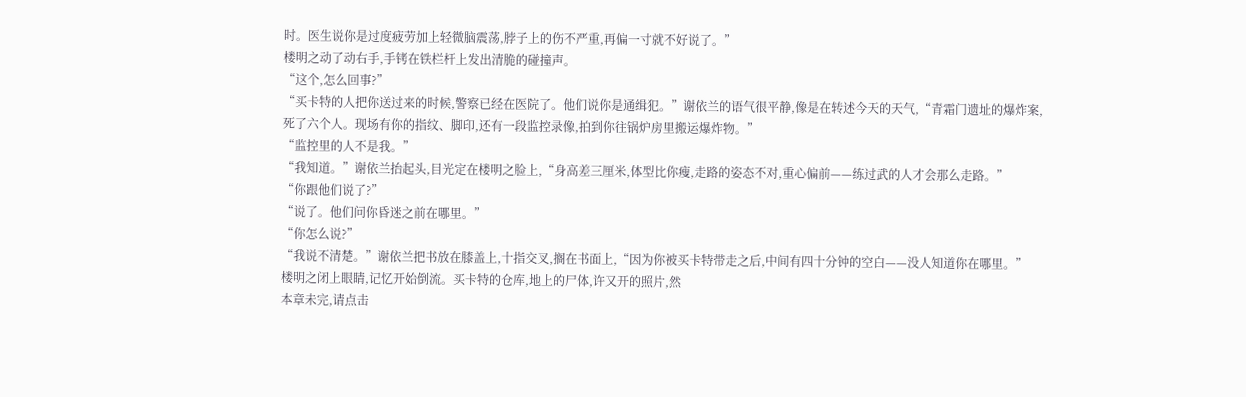时。医生说你是过度疲劳加上轻微脑震荡,脖子上的伤不严重,再偏一寸就不好说了。”
楼明之动了动右手,手铐在铁栏杆上发出清脆的碰撞声。
“这个,怎么回事?”
“买卡特的人把你送过来的时候,警察已经在医院了。他们说你是通缉犯。”谢依兰的语气很平静,像是在转述今天的天气,“青霜门遗址的爆炸案,死了六个人。现场有你的指纹、脚印,还有一段监控录像,拍到你往锅炉房里搬运爆炸物。”
“监控里的人不是我。”
“我知道。”谢依兰抬起头,目光定在楼明之脸上,“身高差三厘米,体型比你瘦,走路的姿态不对,重心偏前——练过武的人才会那么走路。”
“你跟他们说了?”
“说了。他们问你昏迷之前在哪里。”
“你怎么说?”
“我说不清楚。”谢依兰把书放在膝盖上,十指交叉,搁在书面上,“因为你被买卡特带走之后,中间有四十分钟的空白——没人知道你在哪里。”
楼明之闭上眼睛,记忆开始倒流。买卡特的仓库,地上的尸体,许又开的照片,然
本章未完,请点击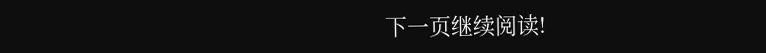下一页继续阅读!